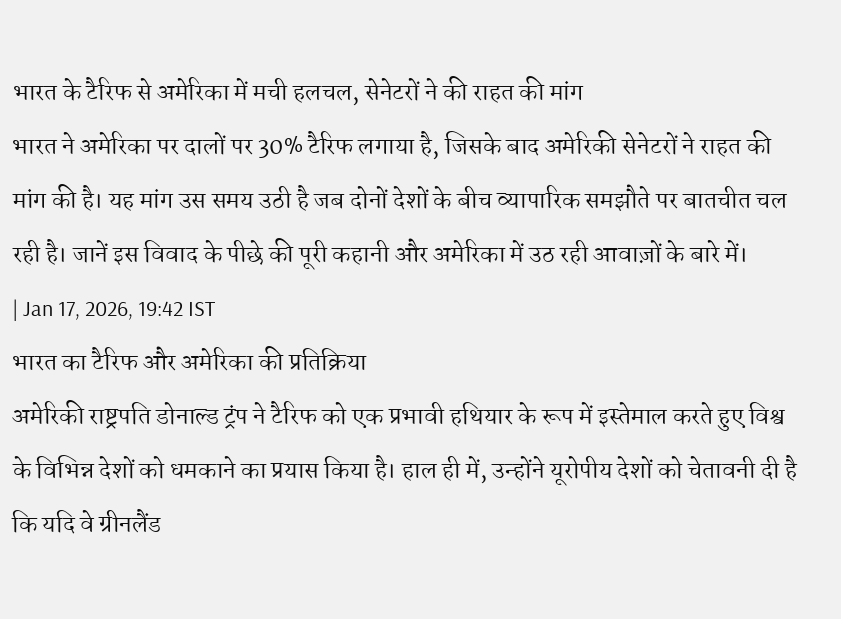भारत के टैरिफ से अमेरिका में मची हलचल, सेनेटरों ने की राहत की मांग
भारत ने अमेरिका पर दालों पर 30% टैरिफ लगाया है, जिसके बाद अमेरिकी सेनेटरों ने राहत की मांग की है। यह मांग उस समय उठी है जब दोनों देशों के बीच व्यापारिक समझौते पर बातचीत चल रही है। जानें इस विवाद के पीछे की पूरी कहानी और अमेरिका में उठ रही आवाज़ों के बारे में।
| Jan 17, 2026, 19:42 IST
भारत का टैरिफ और अमेरिका की प्रतिक्रिया
अमेरिकी राष्ट्रपति डोनाल्ड ट्रंप ने टैरिफ को एक प्रभावी हथियार के रूप में इस्तेमाल करते हुए विश्व के विभिन्न देशों को धमकाने का प्रयास किया है। हाल ही में, उन्होंने यूरोपीय देशों को चेतावनी दी है कि यदि वे ग्रीनलैंड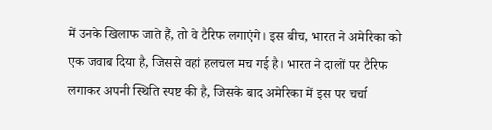में उनके खिलाफ जाते हैं, तो वे टैरिफ लगाएंगे। इस बीच, भारत ने अमेरिका को एक जवाब दिया है, जिससे वहां हलचल मच गई है। भारत ने दालों पर टैरिफ लगाकर अपनी स्थिति स्पष्ट की है, जिसके बाद अमेरिका में इस पर चर्चा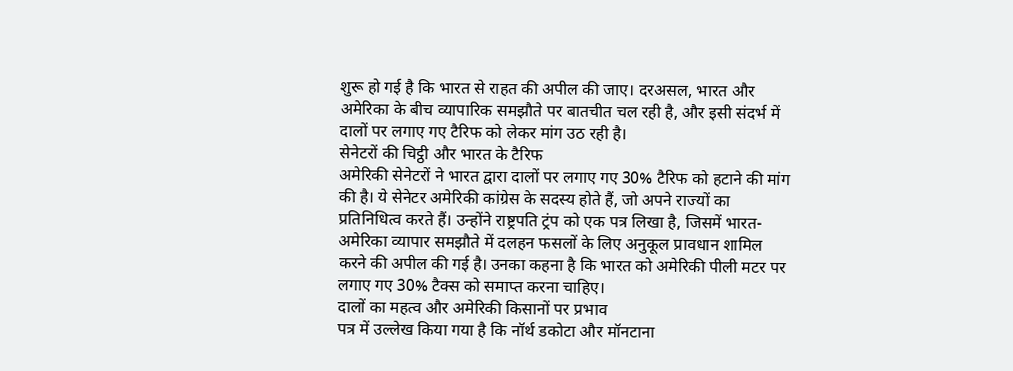शुरू हो गई है कि भारत से राहत की अपील की जाए। दरअसल, भारत और अमेरिका के बीच व्यापारिक समझौते पर बातचीत चल रही है, और इसी संदर्भ में दालों पर लगाए गए टैरिफ को लेकर मांग उठ रही है।
सेनेटरों की चिट्ठी और भारत के टैरिफ
अमेरिकी सेनेटरों ने भारत द्वारा दालों पर लगाए गए 30% टैरिफ को हटाने की मांग की है। ये सेनेटर अमेरिकी कांग्रेस के सदस्य होते हैं, जो अपने राज्यों का प्रतिनिधित्व करते हैं। उन्होंने राष्ट्रपति ट्रंप को एक पत्र लिखा है, जिसमें भारत-अमेरिका व्यापार समझौते में दलहन फसलों के लिए अनुकूल प्रावधान शामिल करने की अपील की गई है। उनका कहना है कि भारत को अमेरिकी पीली मटर पर लगाए गए 30% टैक्स को समाप्त करना चाहिए।
दालों का महत्व और अमेरिकी किसानों पर प्रभाव
पत्र में उल्लेख किया गया है कि नॉर्थ डकोटा और मॉनटाना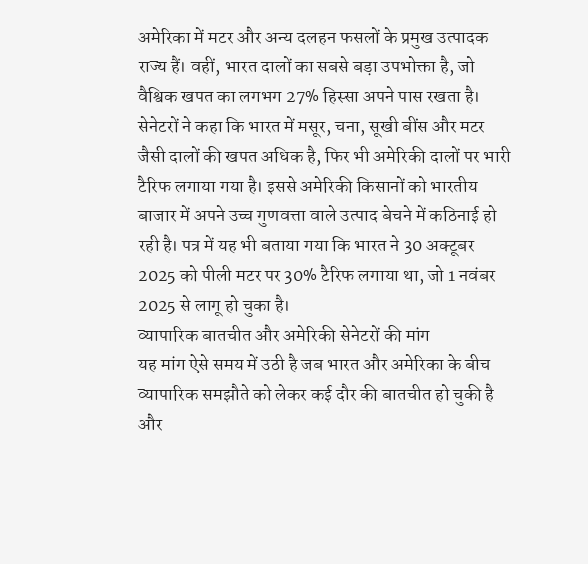अमेरिका में मटर और अन्य दलहन फसलों के प्रमुख उत्पादक राज्य हैं। वहीं, भारत दालों का सबसे बड़ा उपभोक्ता है, जो वैश्विक खपत का लगभग 27% हिस्सा अपने पास रखता है। सेनेटरों ने कहा कि भारत में मसूर, चना, सूखी बींस और मटर जैसी दालों की खपत अधिक है, फिर भी अमेरिकी दालों पर भारी टैरिफ लगाया गया है। इससे अमेरिकी किसानों को भारतीय बाजार में अपने उच्च गुणवत्ता वाले उत्पाद बेचने में कठिनाई हो रही है। पत्र में यह भी बताया गया कि भारत ने 30 अक्टूबर 2025 को पीली मटर पर 30% टैरिफ लगाया था, जो 1 नवंबर 2025 से लागू हो चुका है।
व्यापारिक बातचीत और अमेरिकी सेनेटरों की मांग
यह मांग ऐसे समय में उठी है जब भारत और अमेरिका के बीच व्यापारिक समझौते को लेकर कई दौर की बातचीत हो चुकी है और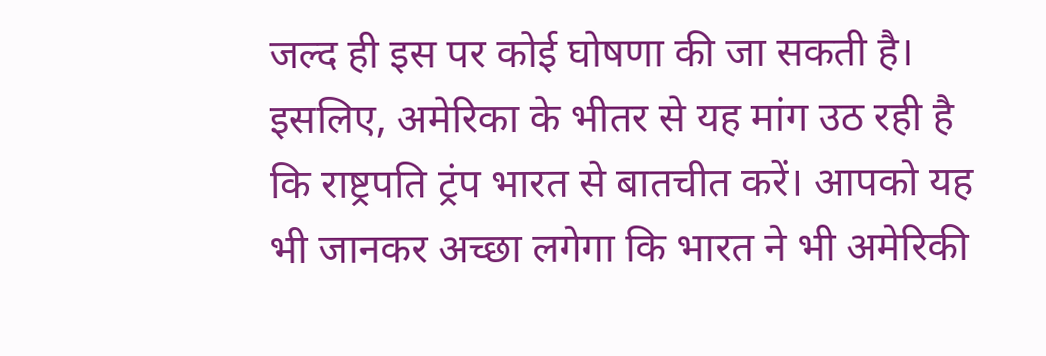जल्द ही इस पर कोई घोषणा की जा सकती है। इसलिए, अमेरिका के भीतर से यह मांग उठ रही है कि राष्ट्रपति ट्रंप भारत से बातचीत करें। आपको यह भी जानकर अच्छा लगेगा कि भारत ने भी अमेरिकी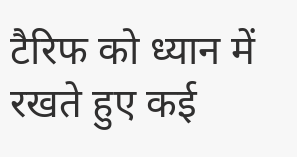टैरिफ को ध्यान में रखते हुए कई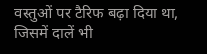वस्तुओं पर टैरिफ बढ़ा दिया था, जिसमें दालें भी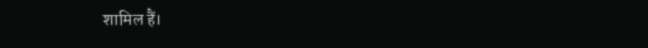शामिल हैं।